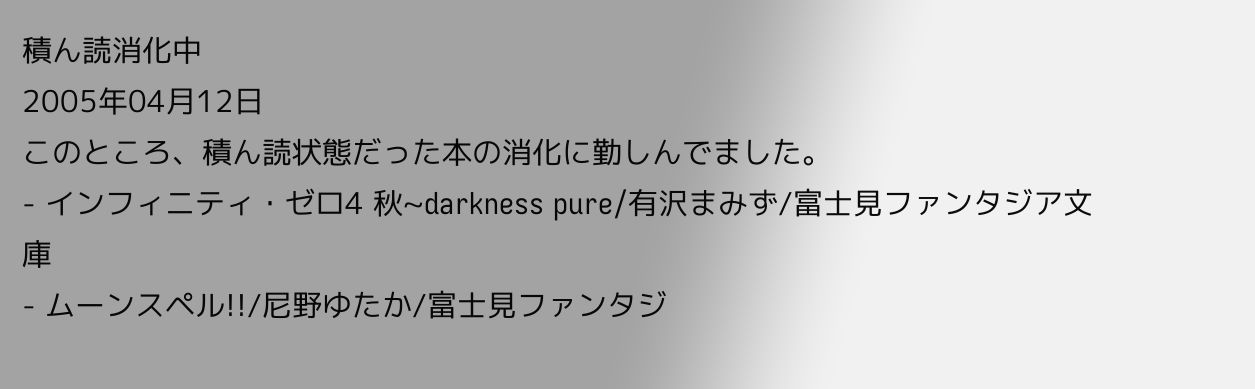積ん読消化中
2005年04月12日
このところ、積ん読状態だった本の消化に勤しんでました。
- インフィニティ・ゼロ4 秋~darkness pure/有沢まみず/富士見ファンタジア文庫
- ムーンスペル!!/尼野ゆたか/富士見ファンタジ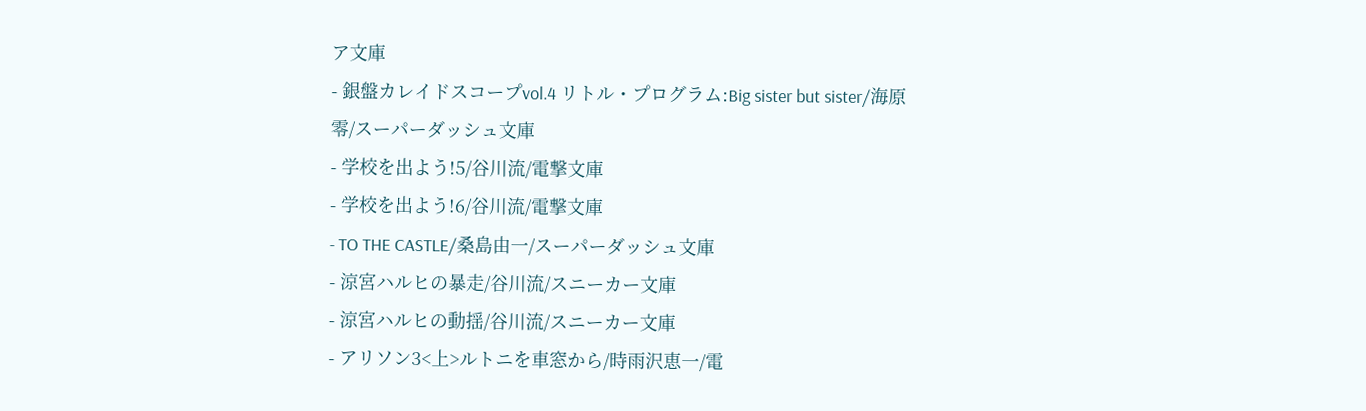ア文庫
- 銀盤カレイドスコープvol.4 リトル・プログラム:Big sister but sister/海原 零/スーパーダッシュ文庫
- 学校を出よう!5/谷川流/電撃文庫
- 学校を出よう!6/谷川流/電撃文庫
- TO THE CASTLE/桑島由一/スーパーダッシュ文庫
- 涼宮ハルヒの暴走/谷川流/スニーカー文庫
- 涼宮ハルヒの動揺/谷川流/スニーカー文庫
- アリソン3<上>ルトニを車窓から/時雨沢恵一/電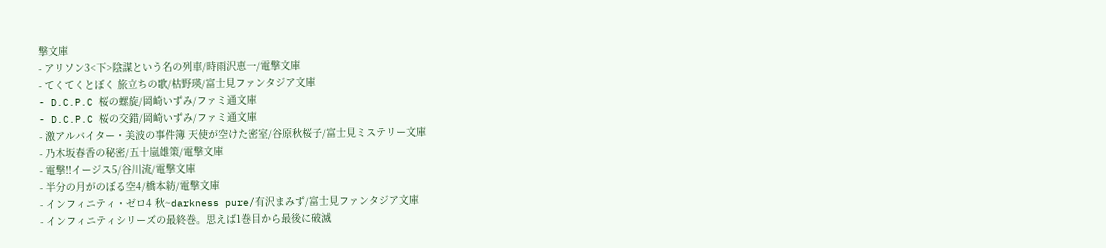撃文庫
- アリソン3<下>陰謀という名の列車/時雨沢恵一/電撃文庫
- てくてくとぼく 旅立ちの歌/枯野瑛/富士見ファンタジア文庫
- D.C.P.C 桜の螺旋/岡崎いずみ/ファミ通文庫
- D.C.P.C 桜の交錯/岡崎いずみ/ファミ通文庫
- 激アルバイター・美波の事件簿 天使が空けた密室/谷原秋桜子/富士見ミステリー文庫
- 乃木坂春香の秘密/五十嵐雄策/電撃文庫
- 電撃!!イージス5/谷川流/電撃文庫
- 半分の月がのぼる空4/橋本紡/電撃文庫
- インフィニティ・ゼロ4 秋~darkness pure/有沢まみず/富士見ファンタジア文庫
- インフィニティシリーズの最終巻。思えば1巻目から最後に破滅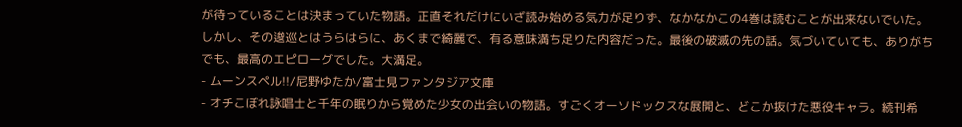が待っていることは決まっていた物語。正直それだけにいざ読み始める気力が足りず、なかなかこの4巻は読むことが出来ないでいた。しかし、その逡巡とはうらはらに、あくまで綺麗で、有る意味満ち足りた内容だった。最後の破滅の先の話。気づいていても、ありがちでも、最高のエピローグでした。大満足。
- ムーンスペル!!/尼野ゆたか/富士見ファンタジア文庫
- オチこぼれ詠唱士と千年の眠りから覚めた少女の出会いの物語。すごくオーソドックスな展開と、どこか抜けた悪役キャラ。続刊希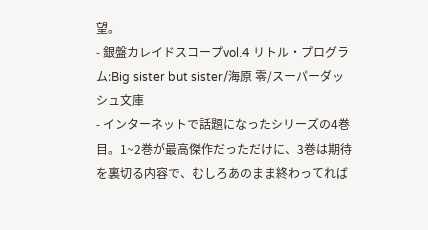望。
- 銀盤カレイドスコープvol.4 リトル・プログラム:Big sister but sister/海原 零/スーパーダッシュ文庫
- インターネットで話題になったシリーズの4巻目。1~2巻が最高傑作だっただけに、3巻は期待を裏切る内容で、むしろあのまま終わってれば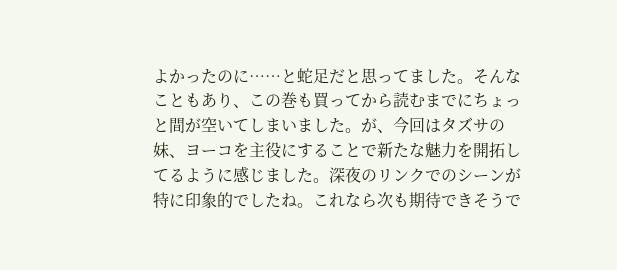よかったのに……と蛇足だと思ってました。そんなこともあり、この巻も買ってから読むまでにちょっと間が空いてしまいました。が、今回はタズサの妹、ヨーコを主役にすることで新たな魅力を開拓してるように感じました。深夜のリンクでのシーンが特に印象的でしたね。これなら次も期待できそうで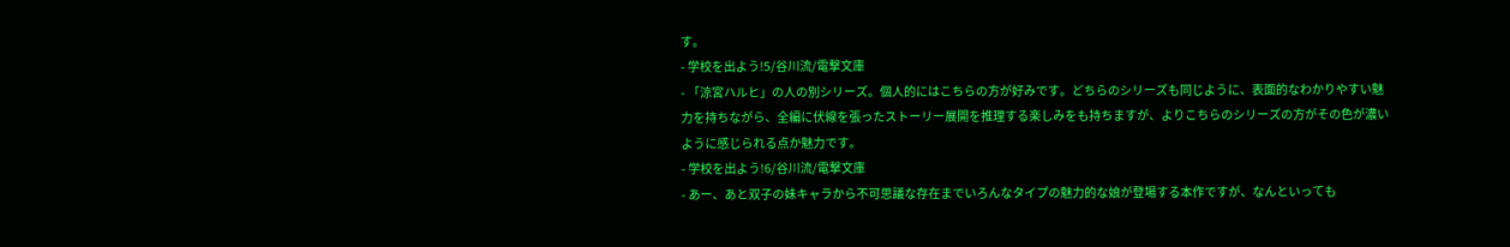す。
- 学校を出よう!5/谷川流/電撃文庫
- 「涼宮ハルヒ」の人の別シリーズ。個人的にはこちらの方が好みです。どちらのシリーズも同じように、表面的なわかりやすい魅力を持ちながら、全編に伏線を張ったストーリー展開を推理する楽しみをも持ちますが、よりこちらのシリーズの方がその色が濃いように感じられる点か魅力です。
- 学校を出よう!6/谷川流/電撃文庫
- あー、あと双子の妹キャラから不可思議な存在までいろんなタイプの魅力的な娘が登場する本作ですが、なんといっても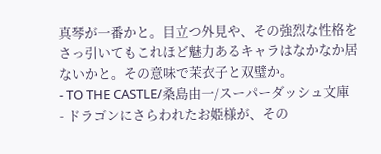真琴が一番かと。目立つ外見や、その強烈な性格をさっ引いてもこれほど魅力あるキャラはなかなか居ないかと。その意味で茉衣子と双璧か。
- TO THE CASTLE/桑島由一/スーパーダッシュ文庫
- ドラゴンにさらわれたお姫様が、その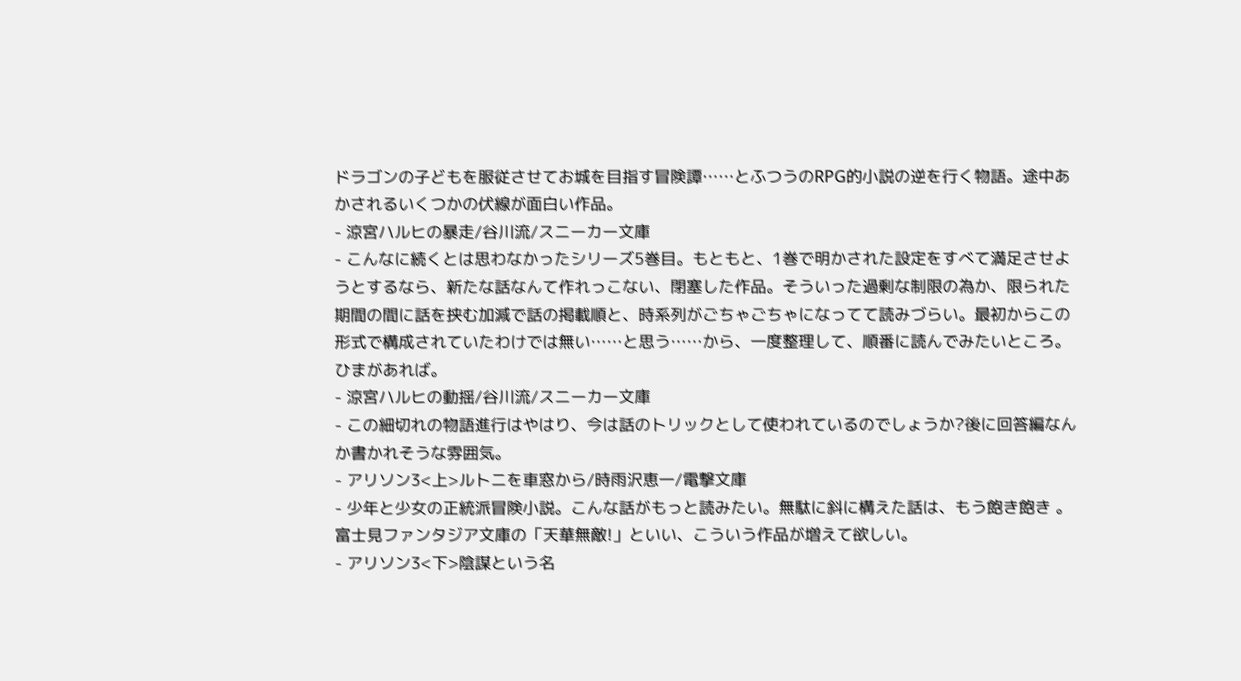ドラゴンの子どもを服従させてお城を目指す冒険譚……とふつうのRPG的小説の逆を行く物語。途中あかされるいくつかの伏線が面白い作品。
- 涼宮ハルヒの暴走/谷川流/スニーカー文庫
- こんなに続くとは思わなかったシリーズ5巻目。もともと、1巻で明かされた設定をすべて満足させようとするなら、新たな話なんて作れっこない、閉塞した作品。そういった過剰な制限の為か、限られた期間の間に話を挟む加減で話の掲載順と、時系列がごちゃごちゃになってて読みづらい。最初からこの形式で構成されていたわけでは無い……と思う……から、一度整理して、順番に読んでみたいところ。ひまがあれば。
- 涼宮ハルヒの動揺/谷川流/スニーカー文庫
- この細切れの物語進行はやはり、今は話のトリックとして使われているのでしょうか?後に回答編なんか書かれそうな雰囲気。
- アリソン3<上>ルトニを車窓から/時雨沢恵一/電撃文庫
- 少年と少女の正統派冒険小説。こんな話がもっと読みたい。無駄に斜に構えた話は、もう飽き飽き 。富士見ファンタジア文庫の「天華無敵!」といい、こういう作品が増えて欲しい。
- アリソン3<下>陰謀という名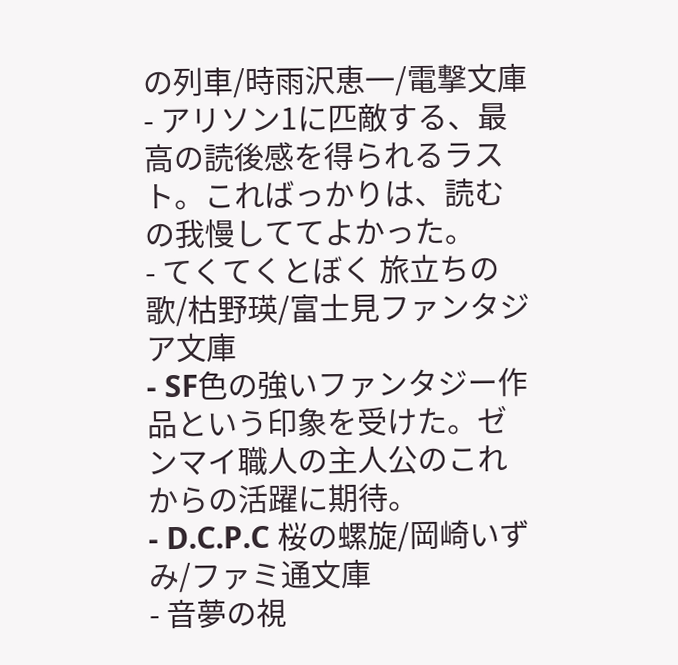の列車/時雨沢恵一/電撃文庫
- アリソン1に匹敵する、最高の読後感を得られるラスト。こればっかりは、読むの我慢しててよかった。
- てくてくとぼく 旅立ちの歌/枯野瑛/富士見ファンタジア文庫
- SF色の強いファンタジー作品という印象を受けた。ゼンマイ職人の主人公のこれからの活躍に期待。
- D.C.P.C 桜の螺旋/岡崎いずみ/ファミ通文庫
- 音夢の視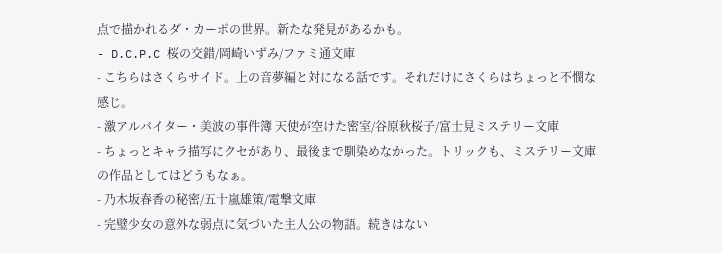点で描かれるダ・カーポの世界。新たな発見があるかも。
- D.C.P.C 桜の交錯/岡崎いずみ/ファミ通文庫
- こちらはさくらサイド。上の音夢編と対になる話です。それだけにさくらはちょっと不憫な感じ。
- 激アルバイター・美波の事件簿 天使が空けた密室/谷原秋桜子/富士見ミステリー文庫
- ちょっとキャラ描写にクセがあり、最後まで馴染めなかった。トリックも、ミステリー文庫の作品としてはどうもなぁ。
- 乃木坂春香の秘密/五十嵐雄策/電撃文庫
- 完璧少女の意外な弱点に気づいた主人公の物語。続きはない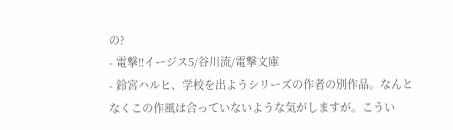の?
- 電撃!!イージス5/谷川流/電撃文庫
- 鈴宮ハルヒ、学校を出ようシリーズの作者の別作品。なんとなくこの作風は合っていないような気がしますが。こうい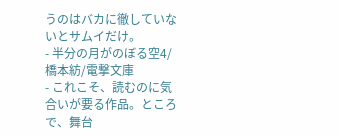うのはバカに徹していないとサムイだけ。
- 半分の月がのぼる空4/橋本紡/電撃文庫
- これこそ、読むのに気合いが要る作品。ところで、舞台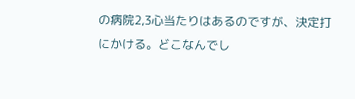の病院2,3心当たりはあるのですが、決定打にかける。どこなんでし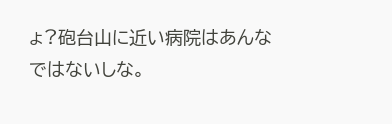ょ?砲台山に近い病院はあんなではないしな。